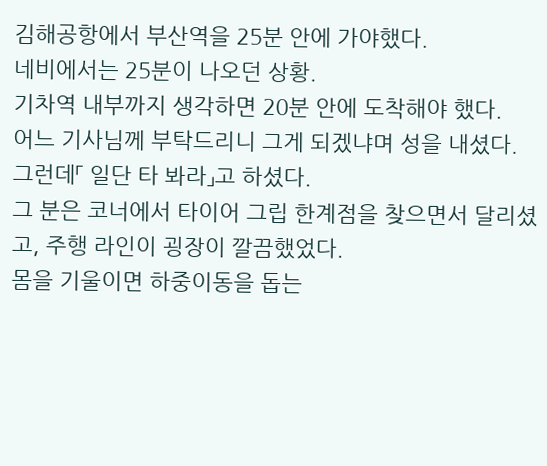김해공항에서 부산역을 25분 안에 가야했다.
네비에서는 25분이 나오던 상황.
기차역 내부까지 생각하면 20분 안에 도착해야 했다.
어느 기사님께 부탁드리니 그게 되겠냐며 성을 내셨다.
그런데「 일단 타 봐라」고 하셨다.
그 분은 코너에서 타이어 그립 한계점을 찾으면서 달리셨고, 주행 라인이 굉장이 깔끔했었다.
몸을 기울이면 하중이동을 돕는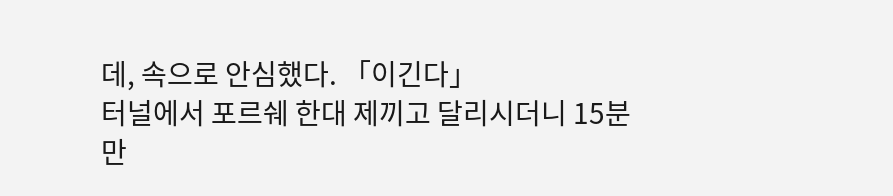데, 속으로 안심했다. 「이긴다」
터널에서 포르쉐 한대 제끼고 달리시더니 15분 만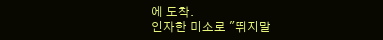에 도착.
인자한 미소로 "뛰지말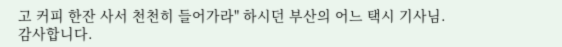고 커피 한잔 사서 천천히 들어가라" 하시던 부산의 어느 택시 기사님.
감사합니다.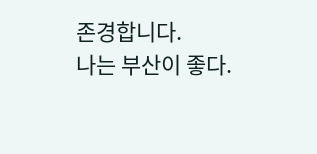존경합니다.
나는 부산이 좋다.